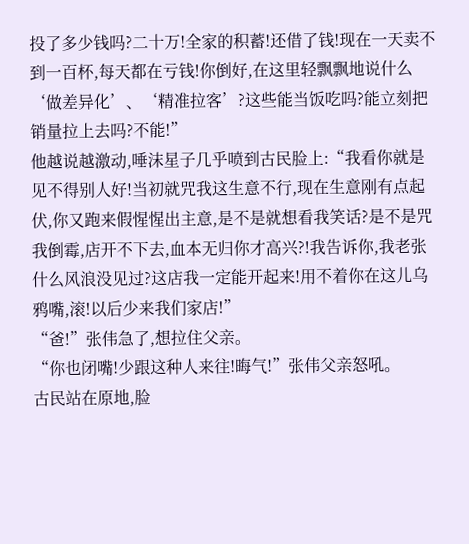投了多少钱吗?二十万!全家的积蓄!还借了钱!现在一天卖不到一百杯,每天都在亏钱!你倒好,在这里轻飘飘地说什么‘做差异化’、‘精准拉客’?这些能当饭吃吗?能立刻把销量拉上去吗?不能!”
他越说越激动,唾沫星子几乎喷到古民脸上:“我看你就是见不得别人好!当初就咒我这生意不行,现在生意刚有点起伏,你又跑来假惺惺出主意,是不是就想看我笑话?是不是咒我倒霉,店开不下去,血本无归你才高兴?!我告诉你,我老张什么风浪没见过?这店我一定能开起来!用不着你在这儿乌鸦嘴,滚!以后少来我们家店!”
“爸!”张伟急了,想拉住父亲。
“你也闭嘴!少跟这种人来往!晦气!”张伟父亲怒吼。
古民站在原地,脸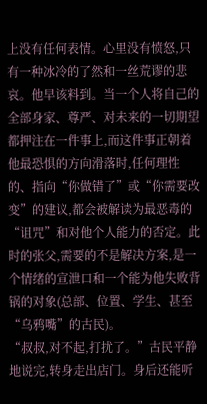上没有任何表情。心里没有愤怒,只有一种冰冷的了然和一丝荒谬的悲哀。他早该料到。当一个人将自己的全部身家、尊严、对未来的一切期望都押注在一件事上,而这件事正朝着他最恐惧的方向滑落时,任何理性的、指向“你做错了”或“你需要改变”的建议,都会被解读为最恶毒的“诅咒”和对他个人能力的否定。此时的张父,需要的不是解决方案,是一个情绪的宣泄口和一个能为他失败背锅的对象(总部、位置、学生、甚至“乌鸦嘴”的古民)。
“叔叔,对不起,打扰了。”古民平静地说完,转身走出店门。身后还能听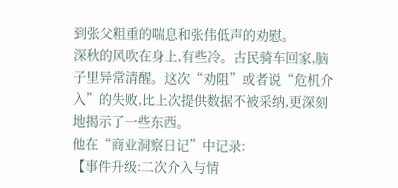到张父粗重的喘息和张伟低声的劝慰。
深秋的风吹在身上,有些冷。古民骑车回家,脑子里异常清醒。这次“劝阻”或者说“危机介入”的失败,比上次提供数据不被采纳,更深刻地揭示了一些东西。
他在“商业洞察日记”中记录:
【事件升级:二次介入与情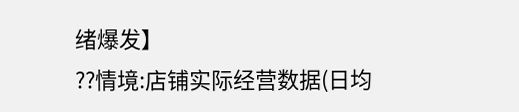绪爆发】
??情境:店铺实际经营数据(日均